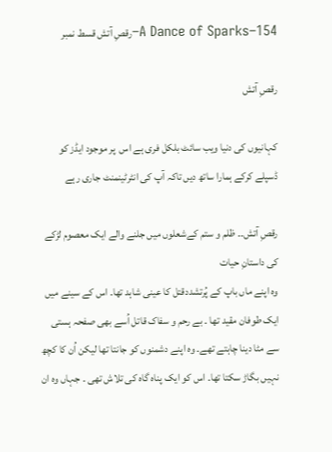A Dance of Sparks–154–رقصِ آتش قسط نمبر

رقصِ آتش

کہانیوں کی دنیا ویب سائٹ بلکل فری ہے اس  پر موجود ایڈز کو ڈسپلے کرکے ہمارا ساتھ دیں تاکہ آپ کی انٹرٹینمنٹ جاری رہے

رقصِ آتش۔۔ ظلم و ستم کےشعلوں میں جلنے والے ایک معصوم لڑکے کی داستانِ حیات
وہ اپنے ماں باپ کے پُرتشددقتل کا عینی شاہد تھا۔ اس کے سینے میں ایک طوفان مقید تھا ۔ بے رحم و سفاک قاتل اُسے بھی صفحہ ہستی سے مٹا دینا چاہتے تھے۔ وہ اپنے دشمنوں کو جانتا تھا لیکن اُن کا کچھ نہیں بگاڑ سکتا تھا۔ اس کو ایک پناہ گاہ کی تلاش تھی ۔ جہاں وہ ان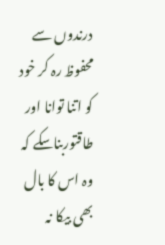درندوں سے محفوظ رہ کر خود کو اتنا توانا اور طاقتوربناسکے کہ وہ اس کا بال بھی بیکا نہ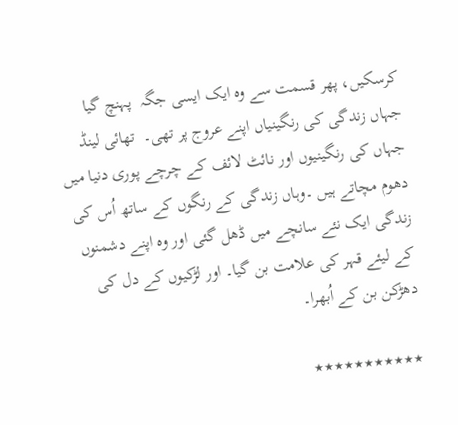کرسکیں، پھر قسمت سے وہ ایک ایسی جگہ  پہنچ گیا  جہاں زندگی کی رنگینیاں اپنے عروج پر تھی۔  تھائی لینڈ جہاں کی رنگینیوں اور نائٹ لائف کے چرچے پوری دنیا میں دھوم مچاتے ہیں ۔وہاں زندگی کے رنگوں کے ساتھ اُس کی زندگی ایک نئے سانچے میں ڈھل گئی اور وہ اپنے دشمنوں کے لیئے قہر کی علامت بن گیا۔ اور لڑکیوں کے دل کی دھڑکن بن کے اُبھرا۔

٭٭٭٭٭٭٭٭٭٭٭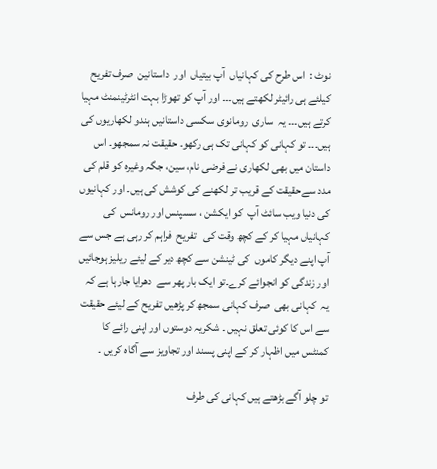نوٹ :  اس طرح کی کہانیاں  آپ بیتیاں  اور  داستانین  صرف تفریح کیلئے ہی رائیٹر لکھتے ہیں۔۔۔ اور آپ کو تھوڑا بہت انٹرٹینمنٹ مہیا کرتے ہیں۔۔۔ یہ  ساری  رومانوی سکسی داستانیں ہندو لکھاریوں کی   ہیں۔۔۔ تو کہانی کو کہانی تک ہی رکھو۔ حقیقت نہ سمجھو۔ اس داستان میں بھی لکھاری نے فرضی نام، سین، جگہ وغیرہ کو قلم کی مدد سےحقیقت کے قریب تر لکھنے کی کوشش کی ہیں۔ اور کہانیوں کی دنیا ویب سائٹ آپ  کو ایکشن ، سسپنس اور رومانس  کی کہانیاں مہیا کر کے کچھ وقت کی   تفریح  فراہم کر رہی ہے جس سے آپ اپنے دیگر کاموں  کی ٹینشن سے کچھ دیر کے لیئے ریلیز ہوجائیں اور زندگی کو انجوائے کرے۔تو ایک بار پھر سے  دھرایا جارہا ہے کہ  یہ  کہانی بھی  صرف کہانی سمجھ کر پڑھیں تفریح کے لیئے حقیقت سے اس کا کوئی تعلق نہیں ۔ شکریہ دوستوں اور اپنی رائے کا کمنٹس میں اظہار کر کے اپنی پسند اور تجاویز سے آگاہ کریں ۔

تو چلو آگے بڑھتے ہیں کہانی کی طرف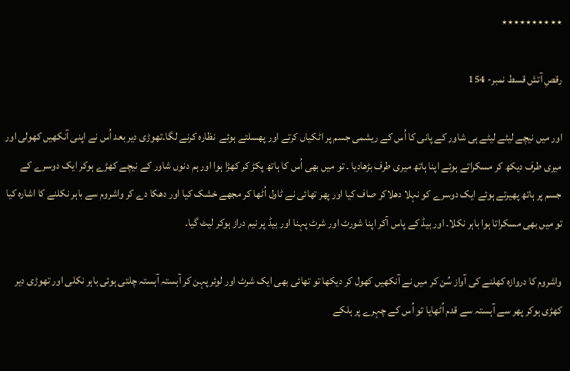٭٭٭٭٭٭٭٭٭٭

رقصِ آتش قسط نمبر- 154

اور میں نیچے لیٹے لیٹے ہی شاور کے پانی کا اُس کے ریشمی جسم پر اٹکیاں کرتے اور پھسلتے ہوئے  نظارہ کرنے لگا۔تھوڑی دیر بعد اُس نے اپنی آنکھیں کھولی اور میری طرف دیکھ کر مسکراتے ہوئے اپنا ہاتھ میری طرف بڑھادیا ۔ تو میں بھی اُس کا ہاتھ پکڑ کر کھڑا ہوا اور ہم دنوں شاور کے نیچے کھڑے ہوکر ایک دوسرے کے جسم پر ہاتھ پھیرتے ہوئے ایک دوسرے کو نہلا دھلاکر صاف کیا اور پھر تھائی نے ٹاول اُٹھا کر مجھے خشک کیا اور دھکا دے کر واشروم سے باہر نکلنے کا اشارہ کیا تو میں بھی مسکراتا ہوا باہر نکلا۔ اور بیڈ کے پاس آکر اپنا شورٹ اور شرٹ پہنا اور بیڈ پر نیم دراز ہوکر لیٹ گیا۔

واشروم کا دروازہ کھلنے کی آواز سُن کر میں نے آنکھیں کھول کر دیکھا تو تھائی بھی ایک شرٹ اور لوئر پہن کر آہستہ آہستہ چلتی ہوئی باہر نکلی اور تھوڑی دیر کھڑی ہوکر پھر سے آہستہ سے قدم اُٹھایا تو اُس کے چہرے پر ہلکے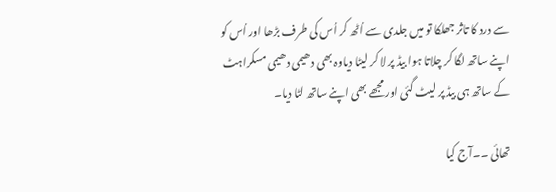سے درد کا تاثر جھلکا تو میں جلدی سے اُٹھ کر اُس کی طرف بڑھا اور اُس کو اپنے ساتھ لگا کر چلاتا ہوا بیڈ پر لا کر لیٹا دیاوہ بھی دھیمی دھیمی مسکراہٹ کے ساتھ ہی بیڈ پر لیٹ گئی اور مجھے بھی اپنے ساتھ لٹا دیا۔

تھائی ۔۔آج کیا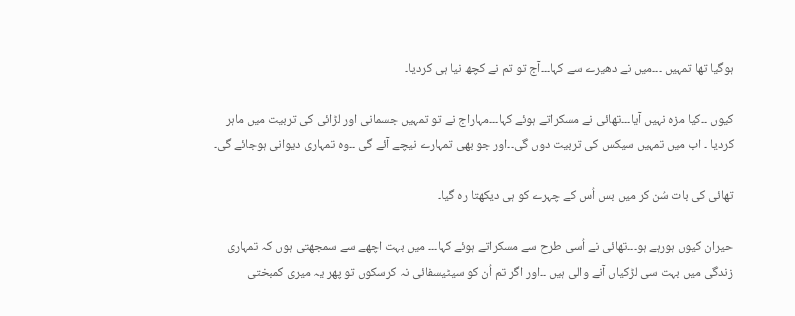ہوگیا تھا تمہیں ۔۔۔میں نے دھیرے سے کہا۔۔۔آج تو تم نے کچھ نیا ہی کردیا۔

کیوں ۔۔کیا مزہ نہیں آیا۔۔۔تھائی نے مسکراتے ہوئے کہا۔۔۔مہاراج نے تو تمہیں جسمانی اور لڑائی کی تربیت میں ماہر کردیا ۔ اب میں تمہیں سیکس کی تربیت دوں گی۔۔اور جو بھی تمہارے نیچے آئے گی ۔۔وہ تمہاری دیوانی ہوجائے گی۔

تھائی کی بات سُن کر میں بس اُس کے چہرے کو ہی دیکھتا رہ گیا۔

حیران کیوں ہورہے ہو۔۔۔تھائی نے اُسی طرح سے مسکراتے ہوئے کہا۔۔۔ میں بہت اچھے سے سمجھتی ہوں کہ تمہاری زندگی میں بہت سی لڑکیاں آنے والی ہیں ۔۔اور اگر تم اُن کو سیٹیسفائی نہ کرسکوں تو پھر یہ میری کمبختی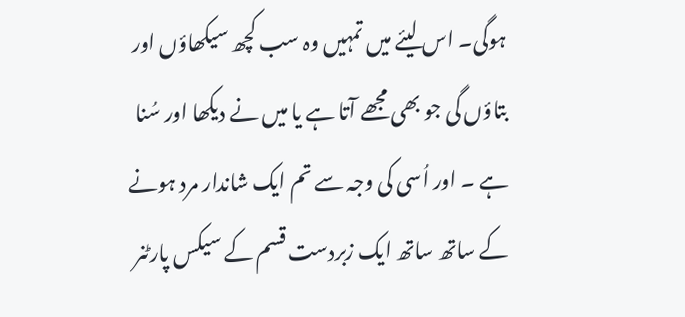ہوگی۔ اس لیئے میں تمہیں وہ سب کچھ سیکھاؤں اور بتاؤں گی جو بھی مجھے آتا ہے یا میں نے دیکھا اور سُنا ہے ۔ اور اُسی کی وجہ سے تم ایک شاندار مرد ہونے کے ساتھ ساتھ ایک زبردست قسم کے سیکس پارٹنر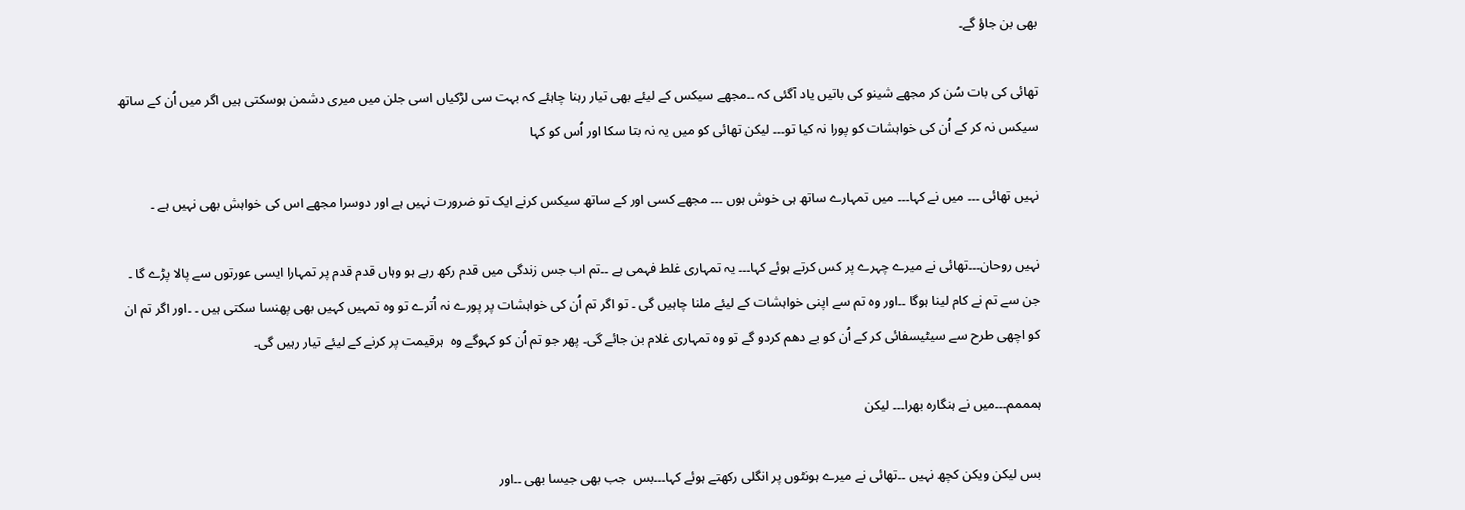بھی بن جاؤ گے۔

تھائی کی بات سُن کر مجھے شینو کی باتیں یاد آگئی کہ ۔۔مجھے سیکس کے لیئے بھی تیار رہنا چاہئے کہ بہت سی لڑکیاں اسی جلن میں میری دشمن ہوسکتی ہیں اگر میں اُن کے ساتھ سیکس نہ کر کے اُن کی خواہشات کو پورا نہ کیا تو۔۔۔ لیکن تھائی کو میں یہ نہ بتا سکا اور اُس کو کہا

نہیں تھائی ۔۔۔ میں نے کہا۔۔۔ میں تمہارے ساتھ ہی خوش ہوں ۔۔۔ مجھے کسی اور کے ساتھ سیکس کرنے ایک تو ضرورت نہیں ہے اور دوسرا مجھے اس کی خواہش بھی نہیں ہے ۔

نہیں روحان۔۔۔تھائی نے میرے چہرے پر کس کرتے ہوئے کہا۔۔۔ یہ تمہاری غلط فہمی ہے ۔۔تم اب جس زندگی میں قدم رکھ رہے ہو وہاں قدم قدم پر تمہارا ایسی عورتوں سے پالا پڑے گا ۔ جن سے تم نے کام لینا ہوگا ۔۔اور وہ تم سے اپنی خواہشات کے لیئے ملنا چاہیں گی ۔ تو اگر تم اُن کی خواہشات پر پورے نہ اُترے تو وہ تمہیں کہیں بھی پھنسا سکتی ہیں ۔ ۔اور اگر تم ان کو اچھی طرح سے سیٹیسفائی کر کے اُن کو بے دھم کردو گے تو وہ تمہاری غلام بن جائے گی۔ پھر جو تم اُن کو کہوگے وہ  ہرقیمت پر کرنے کے لیئے تیار رہیں گی۔

ہمممم۔۔۔میں نے ہنگارہ بھرا۔۔۔ لیکن

بس لیکن ویکن کچھ نہیں ۔۔تھائی نے میرے ہونٹوں پر انگلی رکھتے ہوئے کہا۔۔۔بس  جب بھی جیسا بھی ۔۔اور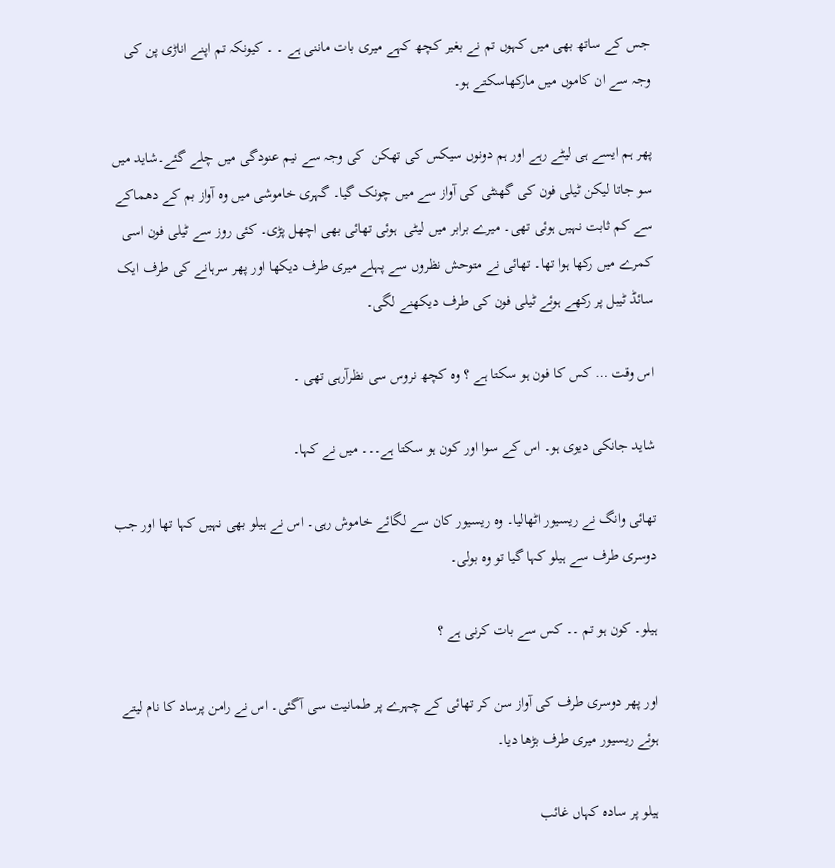جس کے ساتھ بھی میں کہوں تم نے بغیر کچھ کہے میری بات ماننی ہے ۔ ۔ کیونکہ تم اپنے اناڑی پن کی وجہ سے ان کاموں میں مارکھاسکتے ہو۔

پھر ہم ایسے ہی لیٹے رہے اور ہم دونوں سیکس کی تھکن  کی وجہ سے نیم عنودگی میں چلے گئے۔شاید میں سو جاتا لیکن ٹیلی فون کی گھنٹی کی آواز سے میں چونک گیا۔ گہری خاموشی میں وہ آواز بم کے دھماکے سے کم ثابت نہیں ہوئی تھی۔ میرے برابر میں لیٹی  ہوئی تھائی بھی اچھل پڑی۔ کئی روز سے ٹیلی فون اسی کمرے میں رکھا ہوا تھا۔ تھائی نے متوحش نظروں سے پہلے میری طرف دیکھا اور پھر سرہانے کی طرف ایک سائڈ ٹیبل پر رکھے ہوئے ٹیلی فون کی طرف دیکھنے لگی۔

اس وقت … کس کا فون ہو سکتا ہے ؟ وہ کچھ نروس سی نظرآرہی تھی ۔

شاید جانکی دیوی ہو۔ اس کے سوا اور کون ہو سکتا ہے۔۔۔ میں نے کہا۔

تھائی وانگ نے ریسیور اٹھالیا۔ وہ ریسیور کان سے لگائے خاموش رہی۔ اس نے ہیلو بھی نہیں کہا تھا اور جب دوسری طرف سے ہیلو کہا گیا تو وہ بولی۔

ہیلو۔ کون ہو تم ۔۔ کس سے بات کرنی ہے ؟

اور پھر دوسری طرف کی آواز سن کر تھائی کے چہرے پر طمانیت سی آگئی۔ اس نے رامن پرساد کا نام لیتے ہوئے ریسیور میری طرف بڑھا دیا۔

ہیلو پر سادہ کہاں غائب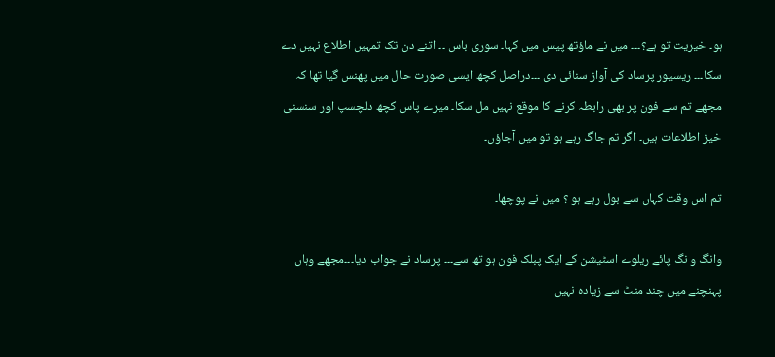ہو۔ خیریت تو ہے؟۔۔۔ میں نے ماؤتھ پیس میں کہا۔ سوری باس ۔۔ اتنے دن تک تمہیں اطلاع نہیں دے سکا۔۔۔ ریسیور پرساد کی آواز سنائی دی ۔۔۔دراصل کچھ ایسی صورت حال میں پھنس گیا تھا کہ مجھے تم سے فون پر بھی رابطہ کرنے کا موقع نہیں مل سکا۔ میرے پاس کچھ دلچسپ اور سنسنی خیز اطلاعات ہیں۔ اگر تم جاگ رہے ہو تو میں آجاؤں۔

تم اس وقت کہاں سے بول رہے ہو ؟ میں نے پوچھا۔

وانگ و نگ پائے ریلوے اسٹیشن کے ایک پبلک فون ہو تھ سے۔۔۔ پرساد نے جواب دیا۔۔۔مجھے وہاں پہنچنے میں چند منٹ سے زیادہ نہیں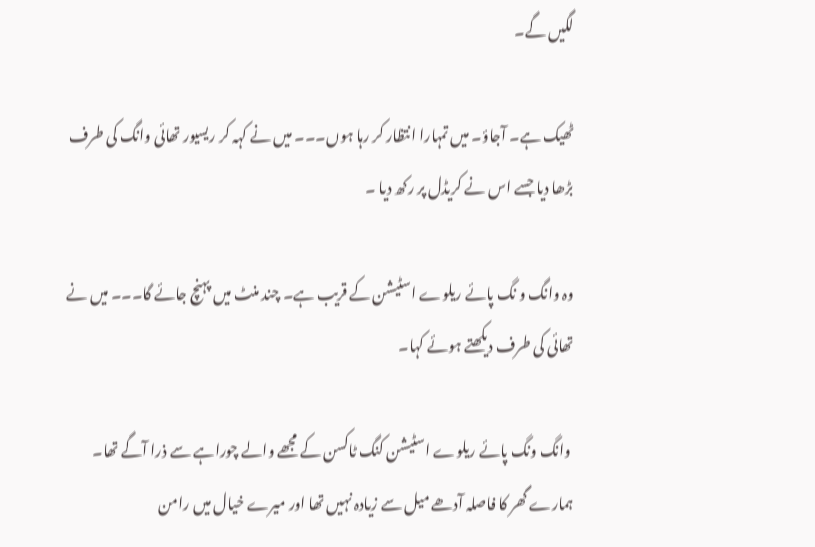لگیں گے۔

ٹھیک ہے۔ آجاؤ۔ میں تمہارا انتظار کر رہا ہوں۔۔۔ میں نے کہہ کر ریسیور تھائی وانگ کی طرف بڑھا دیا جسے اس نے کریڈل پر رکھ دیا ۔

وہ وانگ و نگ پائے ریلوے اسٹیشن کے قریب ہے۔ چند منٹ میں پہنچ جائے گا۔۔۔ میں نے تھائی کی طرف دیکھتے ہوئے کہا۔

 وانگ ونگ پائے ریلوے اسٹیشن کنگ ٹاکسن کے مجھے والے چوراہے سے ذرا آگے تھا۔ ہمارے گھر کا فاصلہ آدھے میل سے زیادہ نہیں تھا اور میرے خیال میں رامن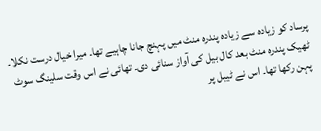پرساد کو زیادہ سے زیادہ پندرہ منٹ میں پہنچ جانا چاہیے تھا۔ میرا خیال درست نکلا۔ ٹھیک پندرہ منٹ بعد کال بیل کی آواز سنائی دی۔ تھائی نے اس وقت سلینگ سوٹ پہن رکھا تھا۔ اس نے ٹیبل پر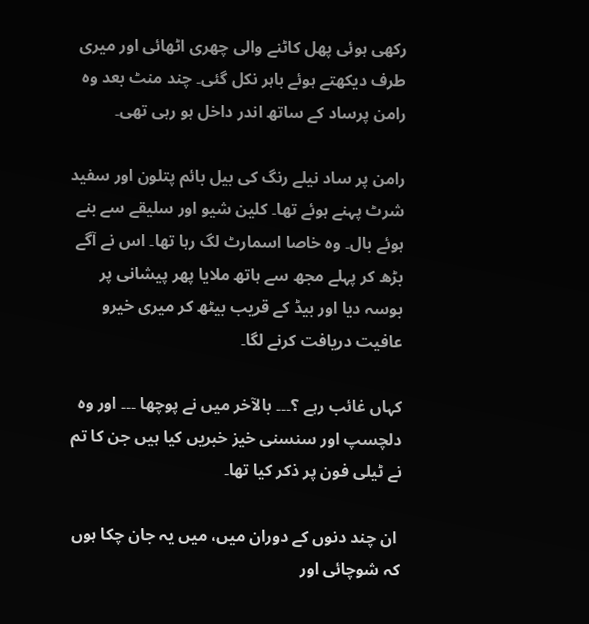رکھی ہوئی پھل کاٹنے والی چھری اٹھائی اور میری طرف دیکھتے ہوئے باہر نکل گئی۔ چند منٹ بعد وہ رامن پرساد کے ساتھ اندر داخل ہو رہی تھی۔

رامن پر ساد نیلے رنگ کی بیل بائم پتلون اور سفید شرٹ پہنے ہوئے تھا۔ کلین شیو اور سلیقے سے بنے ہوئے بال۔ وہ خاصا اسمارٹ لگ رہا تھا۔ اس نے آگے بڑھ کر پہلے مجھ سے ہاتھ ملایا پھر پیشانی پر بوسہ دیا اور بیڈ کے قریب بیٹھ کر میری خیرو عافیت دریافت کرنے لگا۔

کہاں غائب رہے ؟۔۔۔ بالآخر میں نے پوچھا ۔۔۔ اور وہ دلچسپ اور سنسنی خیز خبریں کیا ہیں جن کا تم نے ٹیلی فون پر ذکر کیا تھا۔

 ان چند دنوں کے دوران میں، میں یہ جان چکا ہوں کہ شوچائی اور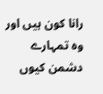رانا کون ہیں اور وہ تمہارے دشمن کیوں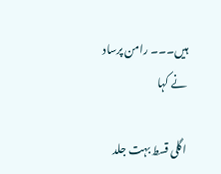ہیں۔۔۔ رامن پرساد نے کہا

اگلی قسط بہت جلد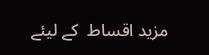مزید اقساط  کے لیئے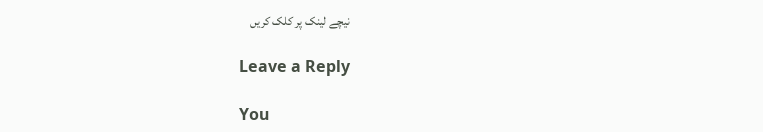نیچے لینک پر کلک کریں

Leave a Reply

You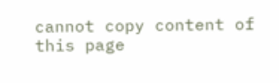cannot copy content of this page